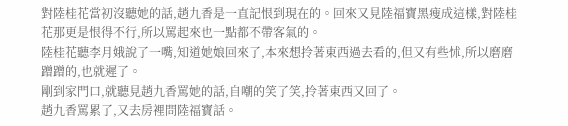對陸桂花當初沒聽她的話,趙九香是一直記恨到現在的。回來又見陸福寶黑瘦成這樣,對陸桂花那更是恨得不行,所以罵起來也一點都不帶客氣的。
陸桂花聽李月娥說了一嘴,知道她娘回來了,本來想拎著東西過去看的,但又有些怵,所以磨磨蹭蹭的,也就遲了。
剛到家門口,就聽見趙九香罵她的話,自嘲的笑了笑,拎著東西又回了。
趙九香罵累了,又去房裡問陸福寶話。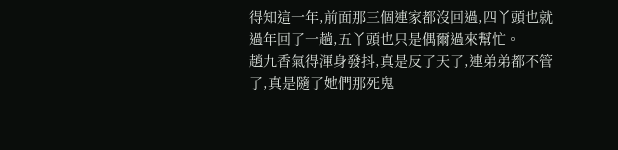得知這一年,前面那三個連家都沒回過,四丫頭也就過年回了一趟,五丫頭也只是偶爾過來幫忙。
趙九香氣得渾身發抖,真是反了天了,連弟弟都不管了,真是隨了她們那死鬼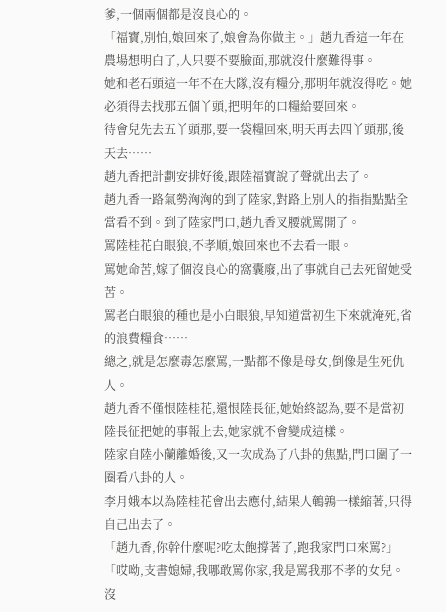爹,一個兩個都是沒良心的。
「福寶,別怕,娘回來了,娘會為你做主。」趙九香這一年在農場想明白了,人只要不要臉面,那就沒什麼難得事。
她和老石頭這一年不在大隊,沒有糧分,那明年就沒得吃。她必須得去找那五個丫頭,把明年的口糧給要回來。
待會兒先去五丫頭那,要一袋糧回來,明天再去四丫頭那,後天去……
趙九香把計劃安排好後,跟陸福寶說了聲就出去了。
趙九香一路氣勢洶洶的到了陸家,對路上別人的指指點點全當看不到。到了陸家門口,趙九香叉腰就罵開了。
罵陸桂花白眼狼,不孝順,娘回來也不去看一眼。
罵她命苦,嫁了個沒良心的窩囊廢,出了事就自己去死留她受苦。
罵老白眼狼的種也是小白眼狼,早知道當初生下來就淹死,省的浪費糧食……
總之,就是怎麼毒怎麼罵,一點都不像是母女,倒像是生死仇人。
趙九香不僅恨陸桂花,還恨陸長征,她始終認為,要不是當初陸長征把她的事報上去,她家就不會變成這樣。
陸家自陸小蘭離婚後,又一次成為了八卦的焦點,門口圍了一圈看八卦的人。
李月娥本以為陸桂花會出去應付,結果人鵪鶉一樣縮著,只得自己出去了。
「趙九香,你幹什麼呢?吃太飽撐著了,跑我家門口來罵?」
「哎呦,支書媳婦,我哪敢罵你家,我是罵我那不孝的女兒。沒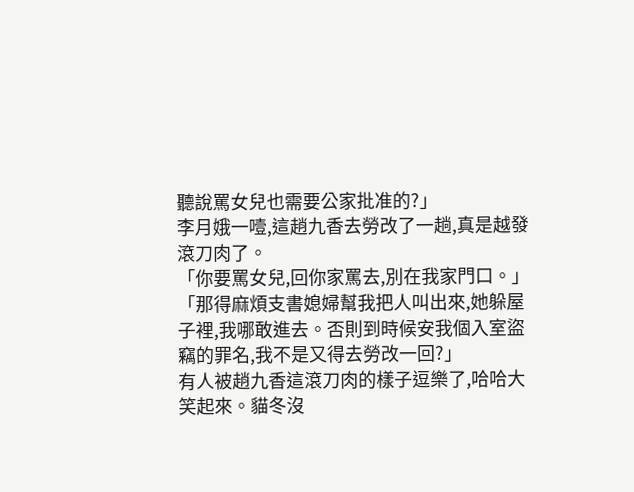聽說罵女兒也需要公家批准的?」
李月娥一噎,這趙九香去勞改了一趟,真是越發滾刀肉了。
「你要罵女兒,回你家罵去,別在我家門口。」
「那得麻煩支書媳婦幫我把人叫出來,她躲屋子裡,我哪敢進去。否則到時候安我個入室盜竊的罪名,我不是又得去勞改一回?」
有人被趙九香這滾刀肉的樣子逗樂了,哈哈大笑起來。貓冬沒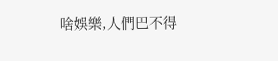啥娛樂,人們巴不得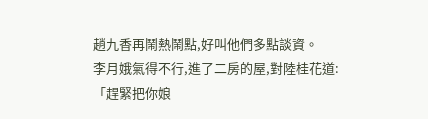趙九香再鬧熱鬧點,好叫他們多點談資。
李月娥氣得不行,進了二房的屋,對陸桂花道:「趕緊把你娘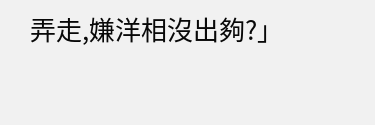弄走,嫌洋相沒出夠?」